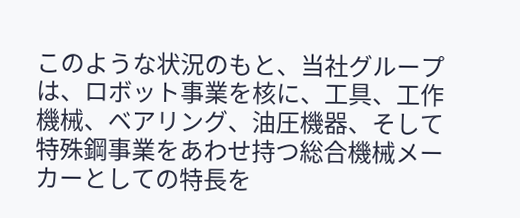このような状況のもと、当社グループは、ロボット事業を核に、工具、工作機械、ベアリング、油圧機器、そして特殊鋼事業をあわせ持つ総合機械メーカーとしての特長を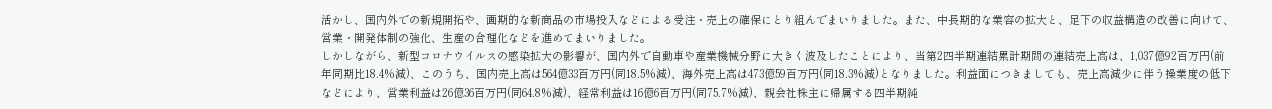活かし、国内外での新規開拓や、画期的な新商品の市場投入などによる受注・売上の確保にとり組んでまいりました。また、中長期的な業容の拡大と、足下の収益構造の改善に向けて、営業・開発体制の強化、生産の合理化などを進めてまいりました。
しかしながら、新型コロナウイルスの感染拡大の影響が、国内外で自動車や産業機械分野に大きく波及したことにより、当第2四半期連結累計期間の連結売上高は、1,037億92百万円(前年同期比18.4%減)、このうち、国内売上高は564億33百万円(同18.5%減)、海外売上高は473億59百万円(同18.3%減)となりました。利益面につきましても、売上高減少に伴う操業度の低下などにより、営業利益は26億36百万円(同64.8%減)、経常利益は16億6百万円(同75.7%減)、親会社株主に帰属する四半期純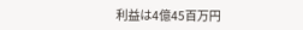利益は4億45百万円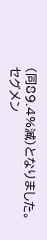(同89.4%減)となりました。
セグメン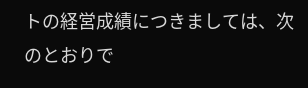トの経営成績につきましては、次のとおりで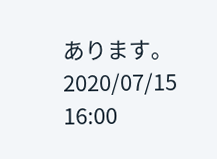あります。
2020/07/15 16:00